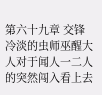第六十九章 交锋
冷淡的虫师巫醒大人对于闻人一二人的突然闯入看上去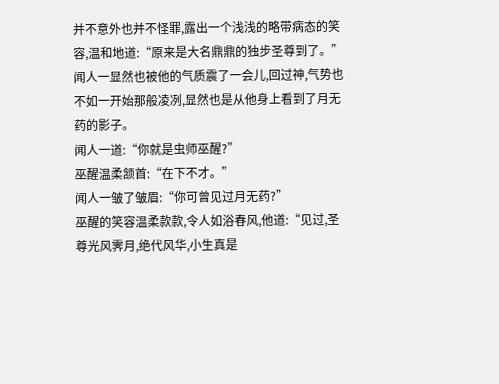并不意外也并不怪罪,露出一个浅浅的略带病态的笑容,温和地道:“原来是大名鼎鼎的独步圣尊到了。”
闻人一显然也被他的气质震了一会儿,回过神,气势也不如一开始那般凌冽,显然也是从他身上看到了月无药的影子。
闻人一道:“你就是虫师巫醒?”
巫醒温柔颔首:“在下不才。”
闻人一皱了皱眉:“你可曾见过月无药?”
巫醒的笑容温柔款款,令人如浴春风,他道:“见过,圣尊光风霁月,绝代风华,小生真是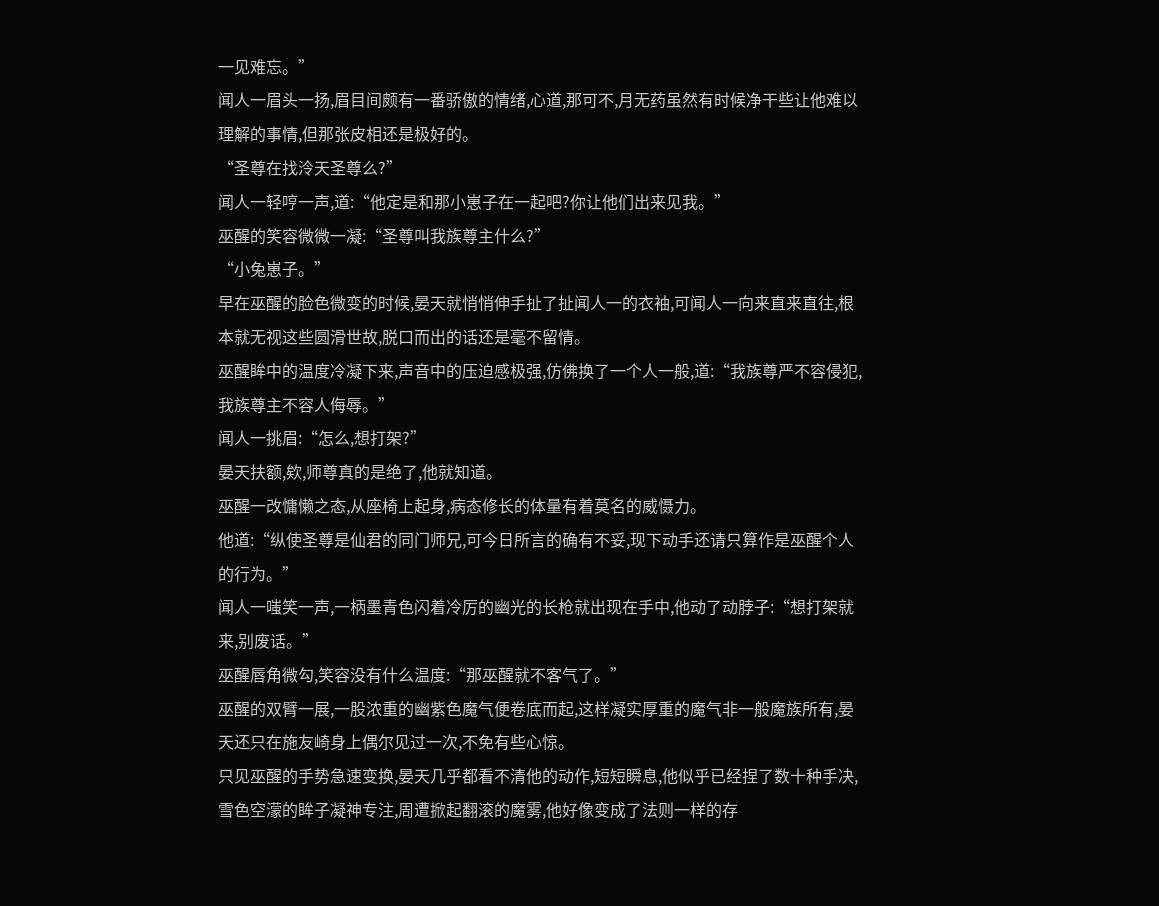一见难忘。”
闻人一眉头一扬,眉目间颇有一番骄傲的情绪,心道,那可不,月无药虽然有时候净干些让他难以理解的事情,但那张皮相还是极好的。
“圣尊在找泠天圣尊么?”
闻人一轻哼一声,道:“他定是和那小崽子在一起吧?你让他们出来见我。”
巫醒的笑容微微一凝:“圣尊叫我族尊主什么?”
“小兔崽子。”
早在巫醒的脸色微变的时候,晏天就悄悄伸手扯了扯闻人一的衣袖,可闻人一向来直来直往,根本就无视这些圆滑世故,脱口而出的话还是毫不留情。
巫醒眸中的温度冷凝下来,声音中的压迫感极强,仿佛换了一个人一般,道:“我族尊严不容侵犯,我族尊主不容人侮辱。”
闻人一挑眉:“怎么,想打架?”
晏天扶额,欸,师尊真的是绝了,他就知道。
巫醒一改慵懒之态,从座椅上起身,病态修长的体量有着莫名的威慑力。
他道:“纵使圣尊是仙君的同门师兄,可今日所言的确有不妥,现下动手还请只算作是巫醒个人的行为。”
闻人一嗤笑一声,一柄墨青色闪着冷厉的幽光的长枪就出现在手中,他动了动脖子:“想打架就来,别废话。”
巫醒唇角微勾,笑容没有什么温度:“那巫醒就不客气了。”
巫醒的双臂一展,一股浓重的幽紫色魔气便卷底而起,这样凝实厚重的魔气非一般魔族所有,晏天还只在施友崎身上偶尔见过一次,不免有些心惊。
只见巫醒的手势急速变换,晏天几乎都看不清他的动作,短短瞬息,他似乎已经捏了数十种手决,雪色空濛的眸子凝神专注,周遭掀起翻滚的魔雾,他好像变成了法则一样的存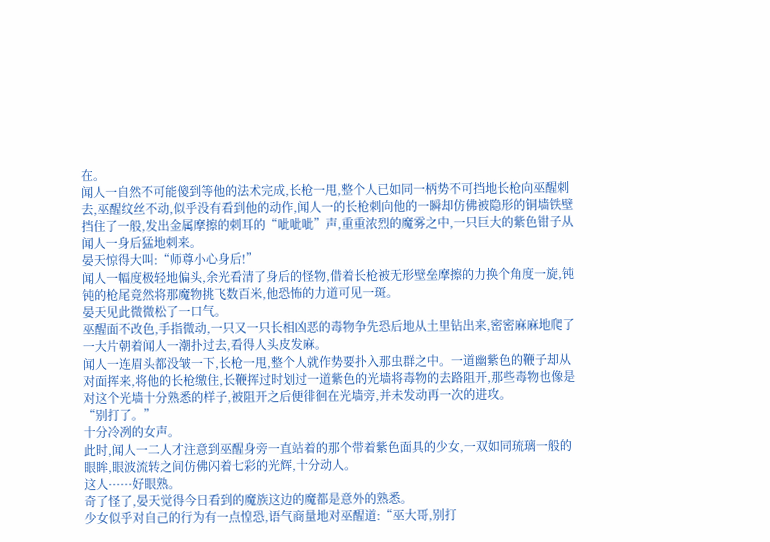在。
闻人一自然不可能傻到等他的法术完成,长枪一甩,整个人已如同一柄势不可挡地长枪向巫醒刺去,巫醒纹丝不动,似乎没有看到他的动作,闻人一的长枪刺向他的一瞬却仿佛被隐形的铜墙铁壁挡住了一般,发出金属摩擦的刺耳的“呲呲呲”声,重重浓烈的魔雾之中,一只巨大的紫色钳子从闻人一身后猛地刺来。
晏天惊得大叫:“师尊小心身后!”
闻人一幅度极轻地偏头,余光看清了身后的怪物,借着长枪被无形壁垒摩擦的力换个角度一旋,钝钝的枪尾竟然将那魔物挑飞数百米,他恐怖的力道可见一斑。
晏天见此微微松了一口气。
巫醒面不改色,手指微动,一只又一只长相凶恶的毒物争先恐后地从土里钻出来,密密麻麻地爬了一大片朝着闻人一潮扑过去,看得人头皮发麻。
闻人一连眉头都没皱一下,长枪一甩,整个人就作势要扑入那虫群之中。一道幽紫色的鞭子却从对面挥来,将他的长枪缴住,长鞭挥过时划过一道紫色的光墙将毒物的去路阻开,那些毒物也像是对这个光墙十分熟悉的样子,被阻开之后便徘徊在光墙旁,并未发动再一次的进攻。
“别打了。”
十分冷冽的女声。
此时,闻人一二人才注意到巫醒身旁一直站着的那个带着紫色面具的少女,一双如同琉璃一般的眼眸,眼波流转之间仿佛闪着七彩的光辉,十分动人。
这人······好眼熟。
奇了怪了,晏天觉得今日看到的魔族这边的魔都是意外的熟悉。
少女似乎对自己的行为有一点惶恐,语气商量地对巫醒道:“巫大哥,别打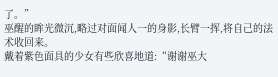了。”
巫醒的眸光微沉,略过对面闻人一的身影,长臂一挥,将自己的法术收回来。
戴着紫色面具的少女有些欣喜地道:“谢谢巫大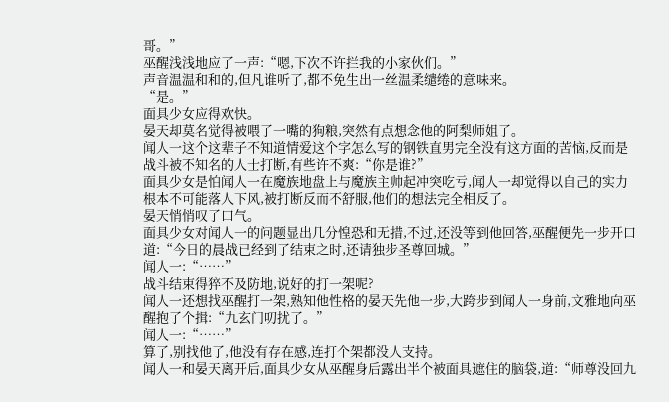哥。”
巫醒浅浅地应了一声:“嗯,下次不许拦我的小家伙们。”
声音温温和和的,但凡谁听了,都不免生出一丝温柔缱绻的意味来。
“是。”
面具少女应得欢快。
晏天却莫名觉得被喂了一嘴的狗粮,突然有点想念他的阿梨师姐了。
闻人一这个这辈子不知道情爱这个字怎么写的钢铁直男完全没有这方面的苦恼,反而是战斗被不知名的人士打断,有些许不爽:“你是谁?”
面具少女是怕闻人一在魔族地盘上与魔族主帅起冲突吃亏,闻人一却觉得以自己的实力根本不可能落人下风,被打断反而不舒服,他们的想法完全相反了。
晏天悄悄叹了口气。
面具少女对闻人一的问题显出几分惶恐和无措,不过,还没等到他回答,巫醒便先一步开口道:“今日的晨战已经到了结束之时,还请独步圣尊回城。”
闻人一:“……”
战斗结束得猝不及防地,说好的打一架呢?
闻人一还想找巫醒打一架,熟知他性格的晏天先他一步,大跨步到闻人一身前,文雅地向巫醒抱了个揖:“九玄门叨扰了。”
闻人一:“……”
算了,别找他了,他没有存在感,连打个架都没人支持。
闻人一和晏天离开后,面具少女从巫醒身后露出半个被面具遮住的脑袋,道:“师尊没回九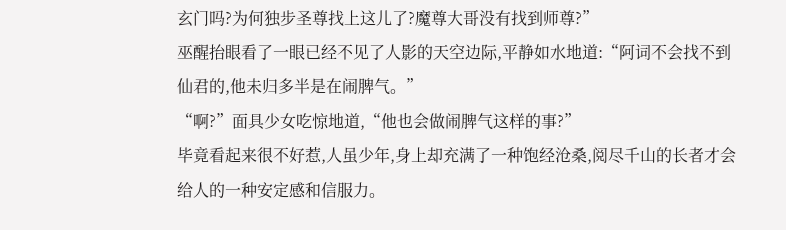玄门吗?为何独步圣尊找上这儿了?魔尊大哥没有找到师尊?”
巫醒抬眼看了一眼已经不见了人影的天空边际,平静如水地道:“阿词不会找不到仙君的,他未归多半是在闹脾气。”
“啊?”面具少女吃惊地道,“他也会做闹脾气这样的事?”
毕竟看起来很不好惹,人虽少年,身上却充满了一种饱经沧桑,阅尽千山的长者才会给人的一种安定感和信服力。